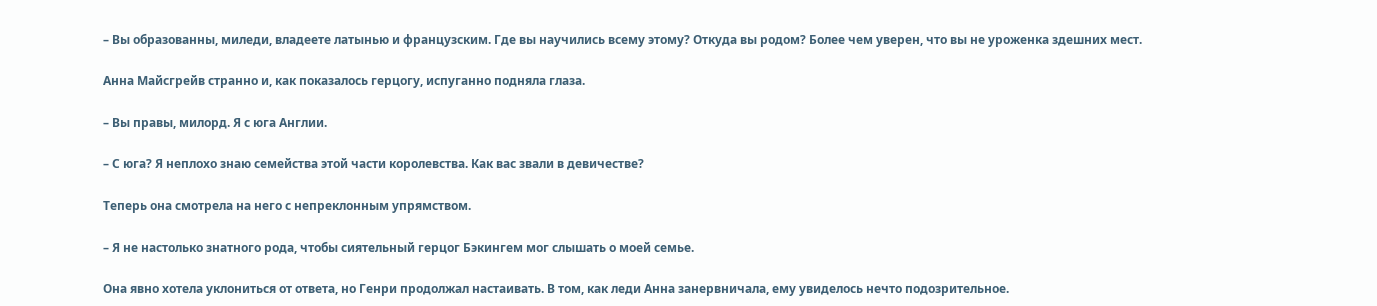– Вы образованны, миледи, владеете латынью и французским. Где вы научились всему этому? Откуда вы родом? Более чем уверен, что вы не уроженка здешних мест.

Анна Майсгрейв странно и, как показалось герцогу, испуганно подняла глаза.

– Вы правы, милорд. Я с юга Англии.

– С юга? Я неплохо знаю семейства этой части королевства. Как вас звали в девичестве?

Теперь она смотрела на него с непреклонным упрямством.

– Я не настолько знатного рода, чтобы сиятельный герцог Бэкингем мог слышать о моей семье.

Она явно хотела уклониться от ответа, но Генри продолжал настаивать. В том, как леди Анна занервничала, ему увиделось нечто подозрительное.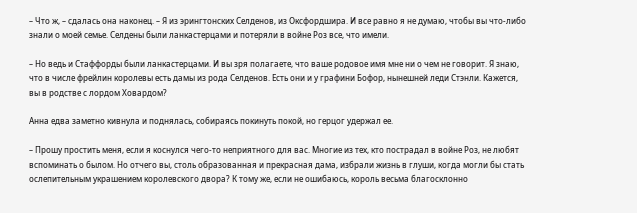– Что ж, – сдалась она наконец. – Я из эрингтонских Селденов, из Оксфордшира. И все равно я не думаю, чтобы вы что-либо знали о моей семье. Селдены были ланкастерцами и потеряли в войне Роз все, что имели.

– Но ведь и Стаффорды были ланкастерцами. И вы зря полагаете, что ваше родовое имя мне ни о чем не говорит. Я знаю, что в числе фрейлин королевы есть дамы из рода Селденов. Есть они и у графини Бофор, нынешней леди Стэнли. Кажется, вы в родстве с лордом Ховардом?

Анна едва заметно кивнула и поднялась, собираясь покинуть покой, но герцог удержал ее.

– Прошу простить меня, если я коснулся чего-то неприятного для вас. Многие из тех, кто пострадал в войне Роз, не любят вспоминать о былом. Но отчего вы, столь образованная и прекрасная дама, избрали жизнь в глуши, когда могли бы стать ослепительным украшением королевского двора? К тому же, если не ошибаюсь, король весьма благосклонно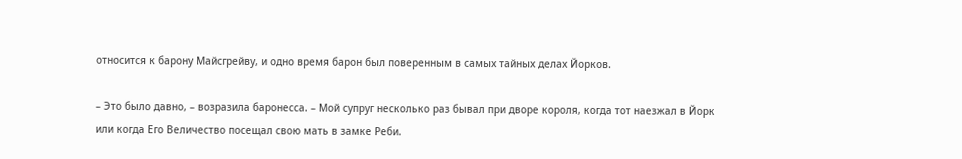относится к барону Майсгрейву, и одно время барон был поверенным в самых тайных делах Йорков.

– Это было давно, – возразила баронесса. – Мой супруг несколько раз бывал при дворе короля, когда тот наезжал в Йорк или когда Его Величество посещал свою мать в замке Реби.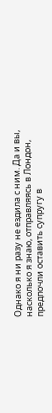Однако я ни разу не ездила с ним. Да и вы, насколько я знаю, отправляясь в Лондон, предпочли оставить супругу в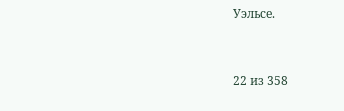Уэльсе.



22 из 358